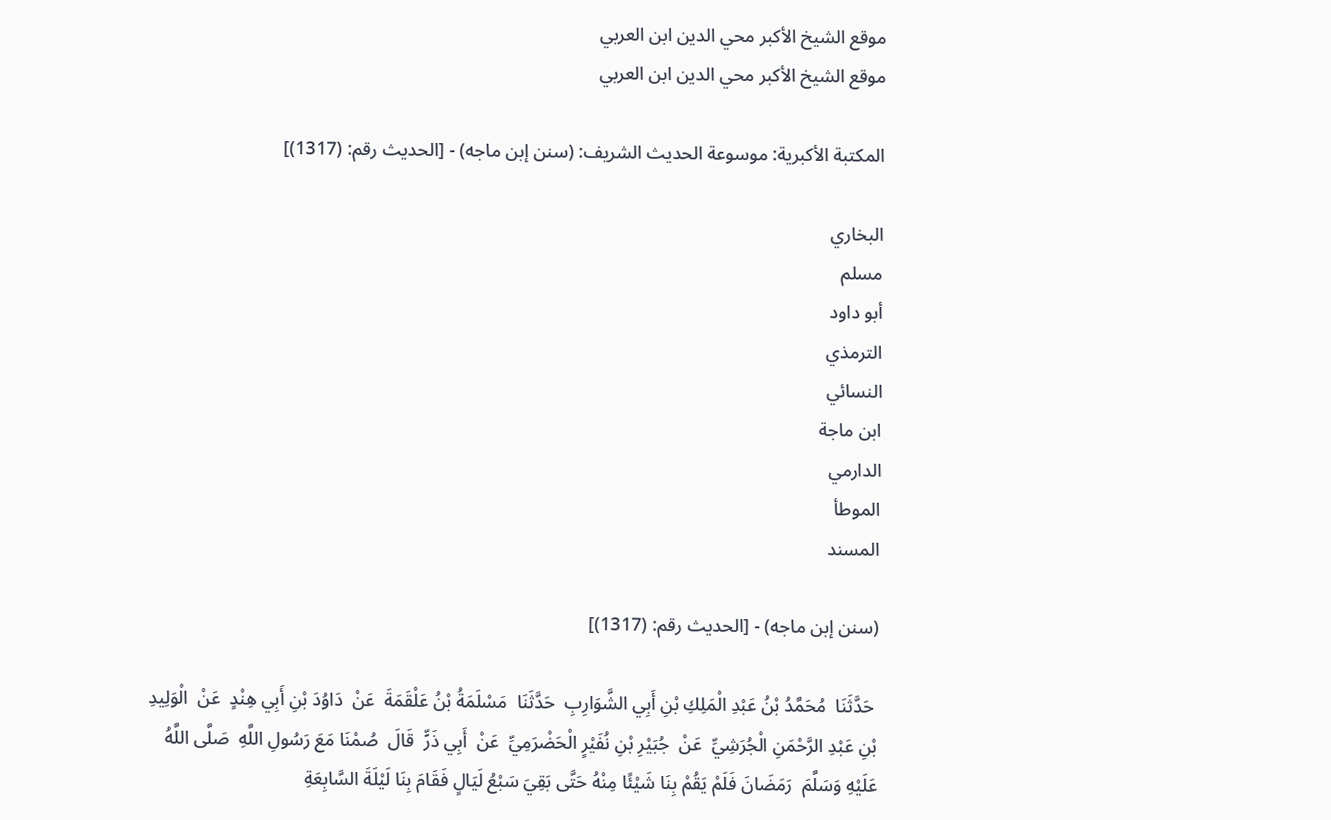موقع الشيخ الأكبر محي الدين ابن العربي
موقع الشيخ الأكبر محي الدين ابن العربي

المكتبة الأكبرية: موسوعة الحديث الشريف: (سنن إبن ماجه) - [الحديث رقم: (1317)]

البخاري
مسلم
أبو داود
الترمذي
النسائي
ابن ماجة
الدارمي
الموطأ
المسند

(سنن إبن ماجه) - [الحديث رقم: (1317)]

 حَدَّثَنَا  مُحَمَّدُ بْنُ عَبْدِ الْمَلِكِ بْنِ أَبِي الشَّوَارِبِ  حَدَّثَنَا  مَسْلَمَةُ بْنُ عَلْقَمَةَ  عَنْ  دَاوُدَ بْنِ أَبِي هِنْدٍ  عَنْ  الْوَلِيدِ بْنِ عَبْدِ الرَّحْمَنِ الْجُرَشِيِّ  عَنْ  جُبَيْرِ بْنِ نُفَيْرٍ الْحَضْرَمِيِّ  عَنْ  أَبِي ذَرٍّ  قَالَ  صُمْنَا مَعَ رَسُولِ اللَّهِ  صَلَّى اللَّهُ عَلَيْهِ وَسَلَّمَ  رَمَضَانَ فَلَمْ يَقُمْ بِنَا شَيْئًا مِنْهُ حَتَّى بَقِيَ سَبْعُ لَيَالٍ فَقَامَ بِنَا لَيْلَةَ السَّابِعَةِ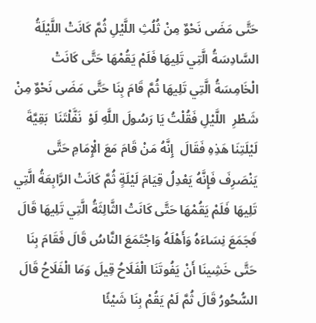حَتَّى مَضَى نَحْوٌ مِنْ ثُلُثِ اللَّيْلِ ثُمَّ كَانَتْ اللَّيْلَةُ السَّادِسَةُ الَّتِي تَلِيهَا فَلَمْ يَقُمْهَا حَتَّى كَانَتْ الْخَامِسَةُ الَّتِي تَلِيهَا ثُمَّ قَامَ بِنَا حَتَّى مَضَى نَحْوٌ مِنْ  شَطْرِ  اللَّيْلِ فَقُلْتُ يَا رَسُولَ اللَّهِ لَوْ  نَفَّلْتَنَا  بَقِيَّةَ لَيْلَتِنَا هَذِهِ فَقَالَ  إِنَّهُ مَنْ قَامَ مَعَ الْإِمَامِ حَتَّى يَنْصَرِفَ فَإِنَّهُ يَعْدِلُ قِيَامَ لَيْلَةٍ ثُمَّ كَانَتْ الرَّابِعَةُ الَّتِي تَلِيهَا فَلَمْ يَقُمْهَا حَتَّى كَانَتْ الثَّالِثَةُ الَّتِي تَلِيهَا قَالَ فَجَمَعَ نِسَاءَهُ وَأَهْلَهُ وَاجْتَمَعَ النَّاسُ قَالَ فَقَامَ بِنَا حَتَّى خَشِينَا أَنْ يَفُوتَنَا الْفَلَاحُ قِيلَ وَمَا الْفَلَاحُ قَالَ السُّحُورُ قَالَ ثُمَّ لَمْ يَقُمْ بِنَا شَيْئًا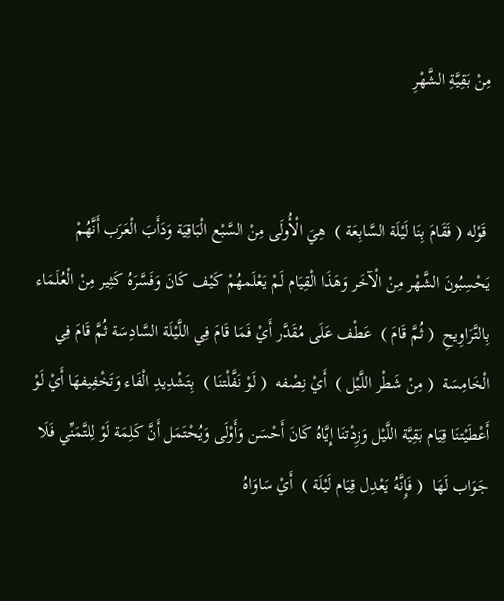مِنْ بَقِيَّةِ الشَّهْرِ


 قَوْله ( فَقَامَ بِنَا لَيْلَة السَّابِعَة )  هِيَ الْأُولَى مِنْ السَّبْع الْبَاقِيَة وَدَأَبَ الْعَرَب أَنَّهُمْ يَحْسِبُونَ الشَّهْر مِنْ الْآخَر وَهَذَا الْقِيَام لَمْ يَعْلَمهُمْ كَيْف كَانَ وَفَسَّرَهُ كَثِير مِنْ الْعُلَمَاء بِالتَّرَاوِيحِ  ( ثُمَّ قَامَ )  عَطْف عَلَى مُقَدَّر أَيْ فَمَا قَامَ فِي اللَّيْلَة السَّادِسَة ثُمَّ قَامَ فِي الْخَامِسَة  ( مِنْ شَطْر اللَّيْل )  أَيْ نِصْفه  ( لَوْ نَفَّلْتنَا )  بِتَشْدِيدِ الْفَاء وَتَخْفِيفهَا أَيْ لَوْ أَعْطَيْتنَا قِيَام بَقِيَّة اللَّيْل وَزِدْتنَا إِيَّاهُ كَانَ أَحْسَن وَأَوْلَى وَيُحْتَمَل أَنَّ كَلِمَة لَوْ لِلتَّمَنِّي فَلَا جَوَاب لَهَا  ( فَإِنَّهُ يَعْدِل قِيَام لَيْلَة )  أَيْ سَاوَاهُ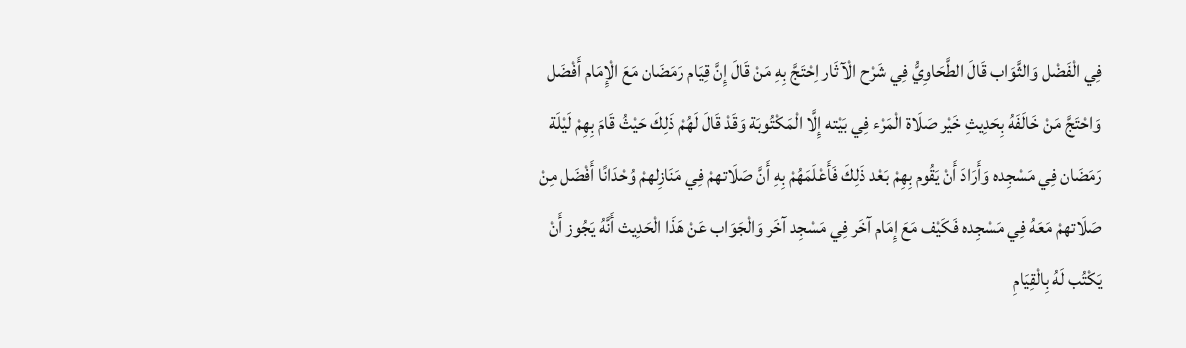فِي الْفَضْل وَالثَّوَاب قَالَ الطَّحَاوِيُّ فِي شَرْح الْآثَار اِحْتَجَّ بِهِ مَنْ قَالَ إِنَّ قِيَام رَمَضَان مَعَ الْإِمَام أَفْضَل وَاحْتَجَّ مَنْ خَالَفَهُ بِحَدِيثِ خَيْر صَلَاة الْمَرْء فِي بَيْته إِلَّا الْمَكْتُوبَة وَقَدْ قَالَ لَهُمْ ذَلِكَ حَيْثُ قَامَ بِهِمْ لَيْلَة رَمَضَان فِي مَسْجِده وَأَرَادَ أَنْ يَقُوم بِهِمْ بَعْد ذَلِكَ فَأَعْلَمَهُمْ بِهِ أَنَّ صَلَاتهمْ فِي مَنَازِلهمْ وُحْدَانًا أَفْضَل مِنْ صَلَاتهمْ مَعَهُ فِي مَسْجِده فَكَيْف مَعَ إِمَام آخَر فِي مَسْجِد آخَر وَالْجَوَاب عَنْ هَذَا الْحَدِيث أَنَّهُ يَجُوز أَنْ يَكْتُب لَهُ بِالْقِيَامِ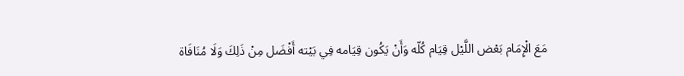مَعَ الْإِمَام بَعْض اللَّيْل قِيَام كُلّه وَأَنْ يَكُون قِيَامه فِي بَيْته أَفْضَل مِنْ ذَلِكَ وَلَا مُنَافَاة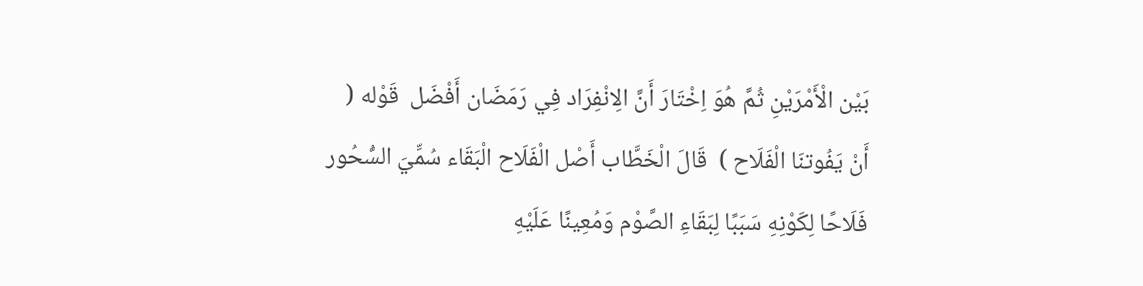بَيْن الْأَمْرَيْنِ ثُمَّ هُوَ اِخْتَارَ أَنَّ الِانْفِرَاد فِي رَمَضَان أَفْضَل  قَوْله ( أَنْ يَفُوتنَا الْفَلَاح )  قَالَ الْخَطَّاب أَصْل الْفَلَاح الْبَقَاء سُمِّيَ السُّحُور فَلَاحًا لِكَوْنِهِ سَبَبًا لِبَقَاءِ الصَّوْم وَمُعِينًا عَلَيْهِ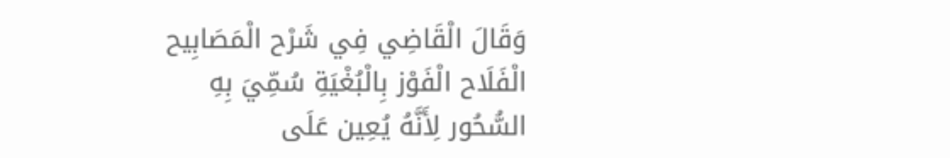وَقَالَ الْقَاضِي فِي شَرْح الْمَصَابِيح الْفَلَاح الْفَوْز بِالْبُغْيَةِ سُمِّيَ بِهِ السُّحُور لِأَنَّهُ يُعِين عَلَى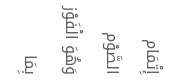إِتْمَام الصَّوْم وَهُوَ الْفَوْز بِمَا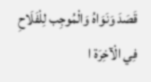قَصَدَ وَنَوَاهُ وَالْمُوجِب لِلْفَلَاحِ فِي الْآخِرَة ا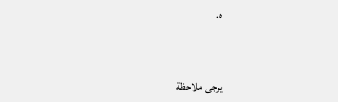ه.



يرجى ملاحظة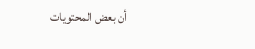أن بعض المحتويات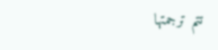تتم ترجمتها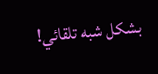بشكل شبه تلقائي!